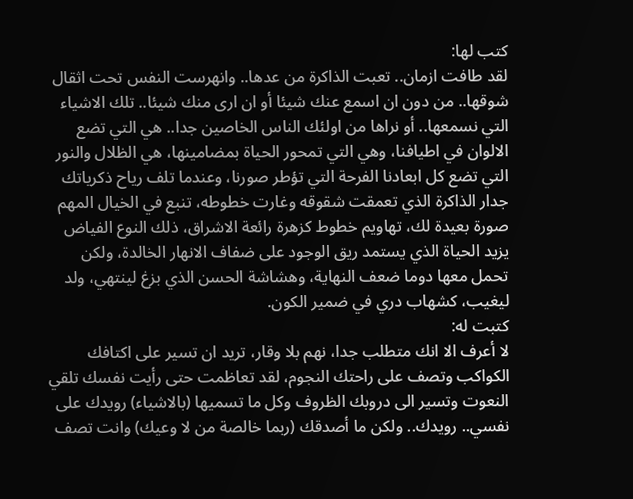كتب لها:
لقد طافت ازمان.. تعبت الذاكرة من عدها.. وانهرست النفس تحت اثقال شوقها.. من دون ان اسمع عنك شيئا أو ان ارى منك شيئا.. تلك الاشياء التي نسمعها.. أو نراها من اولئك الناس الخاصين جدا.. هي التي تضع الالوان في اطيافنا، وهي التي تمحور الحياة بمضامينها، هي الظلال والنور التي تضع كل ابعادنا الفرحة التي تؤطر صورنا، وعندما تلف رياح ذكرياتك جدار الذاكرة الذي تعمقت شقوقه وغارت خطوطه، تنبع في الخيال المهم صورة بعيدة لك، تهاويم خطوط كزهرة رائعة الاشراق، ذلك النوع الفياض يزيد الحياة الذي يستمد ريق الوجود على ضفاف الانهار الخالدة، ولكن تحمل معها دوما ضعف النهاية، وهشاشة الحسن الذي بزغ لينتهي، ولد ليغيب، كشهاب دري في ضمير الكون.
كتبت له:
لا أعرف الا انك متطلب جدا، نهم بلا وقار، تريد ان تسير على اكتافك الكواكب وتصف على راحتك النجوم، لقد تعاظمت حتى رأيت نفسك تلقي النعوت وتسير الى دروبك الظروف وكل ما تسميها (بالاشياء) رويدك على نفسي.. رويدك.. ولكن ما أصدقك (ربما خالصة من لا وعيك) وانت تصف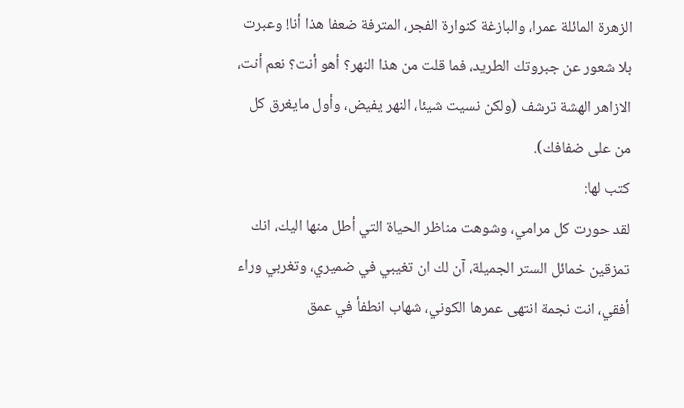الزهرة المائلة عمرا، والبازغة كنوارة الفجر، المترفة ضعفا هذا أنا! وعبرت بلا شعور عن جبروتك الطريد، فما قلت من هذا النهر؟ أهو أنت؟ نعم أنت، الازاهر الهشة ترشف (ولكن نسيت شيئا، النهر يفيض، وأول مايغرق كل من على ضفافك).
كتب لها:
لقد حورت كل مرامي، وشوهت مناظر الحياة التي أطل منها اليك، انك تمزقين خمائل الستر الجميلة، آن لك ان تغيبي في ضميري، وتغربي وراء أفقي، انت نجمة انتهى عمرها الكوني، شهاب انطفأ في عمق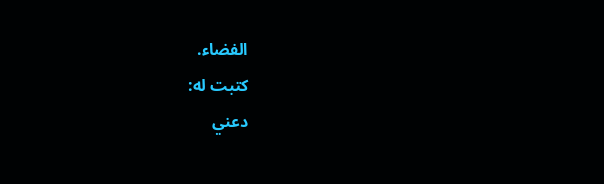الفضاء.
كتبت له:
دعني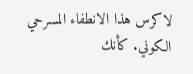لاكرس هذا الانطفاء المسرحي الكوني. كأنك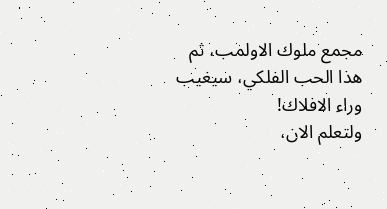مجمع ملوك الاولمب، ثم هذا الحب الفلكي، سيغيب وراء الافلاك!
ولتعلم الان،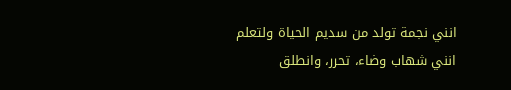انني نجمة تولد من سديم الحياة ولتعلم انني شهاب وضاء، تحرر، وانطلق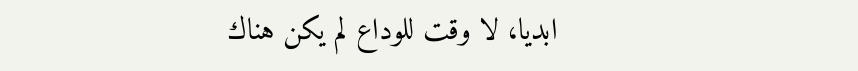ابديا، لا وقت للوداع لم يكن هناك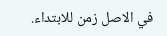في الاصل زمن للابتداء.